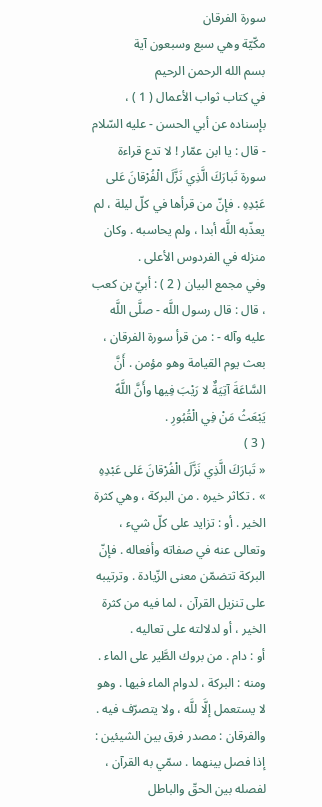سورة الفرقان
مكّيّة وهي سبع وسبعون آية
بسم الله الرحمن الرحيم
في كتاب ثواب الأعمال ( 1 ) ، بإسناده عن أبي الحسن - عليه السّلام - قال : يا ابن عمّار ! لا تدع قراءة سورة تَبارَكَ الَّذِي نَزَّلَ الْفُرْقانَ عَلى عَبْدِهِ . فإنّ من قرأها في كلّ ليلة ، لم يعذّبه اللَّه أبدا ، ولم يحاسبه . وكان منزله في الفردوس الأعلى .
وفي مجمع البيان ( 2 ) : أبيّ بن كعب ، قال : قال رسول اللَّه - صلَّى اللَّه عليه وآله - : من قرأ سورة الفرقان ، بعث يوم القيامة وهو مؤمن . أَنَّ السَّاعَةَ آتِيَةٌ لا رَيْبَ فِيها وأَنَّ اللَّهً يَبْعَثُ مَنْ فِي الْقُبُورِ .
( 3 )
« تَبارَكَ الَّذِي نَزَّلَ الْفُرْقانَ عَلى عَبْدِهِ » . تكاثر خيره . من البركة ، وهي كثرة الخير . أو : تزايد على كلّ شيء ، وتعالى عنه في صفاته وأفعاله . فإنّ البركة تتضمّن معنى الزّيادة . وترتيبه على تنزيل القرآن ، لما فيه من كثرة الخير ، أو لدلالته على تعاليه .
أو : دام . من بروك الطَّير على الماء . ومنه : البركة ، لدوام الماء فيها . وهو لا يستعمل إلَّا للَّه ، ولا يتصرّف فيه .
والفرقان : مصدر فرق بين الشيئين : إذا فصل بينهما . سمّي به القرآن ، لفصله بين الحقّ والباطل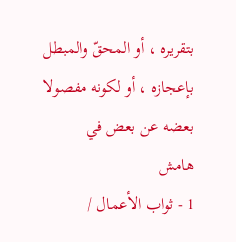بتقريره ، أو المحقّ والمبطل بإعجازه ، أو لكونه مفصولا بعضه عن بعض في
هامش
1 - ثواب الأعمال /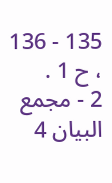135 - 136 ، ح 1 .
2 - مجمع البيان 4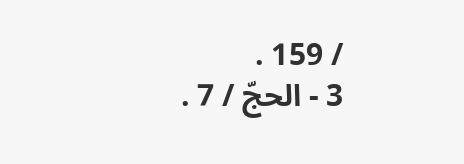/ 159 .
3 - الحجّ / 7 .